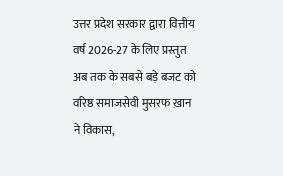उत्तर प्रदेश सरकार द्वारा वित्तीय वर्ष 2026-27 के लिए प्रस्तुत अब तक के सबसे बड़े बजट को वरिष्ठ समाजसेवी मुसरफ ख़ान ने विकास,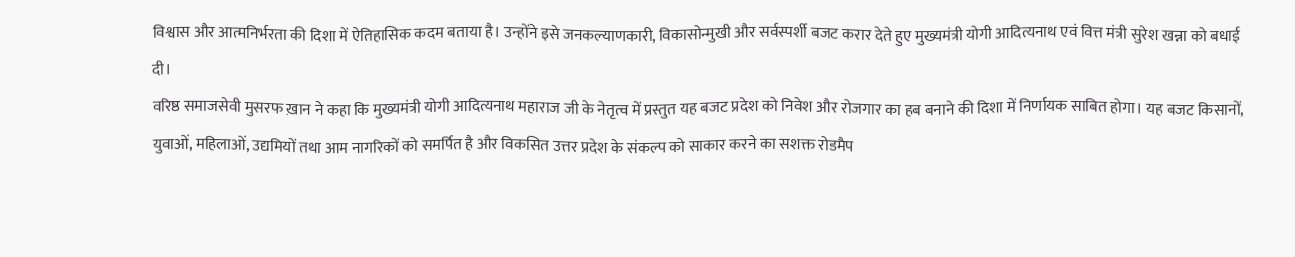विश्वास और आत्मनिर्भरता की दिशा में ऐतिहासिक कदम बताया है। उन्होंने इसे जनकल्याणकारी, विकासोन्मुखी और सर्वस्पर्शी बजट करार देते हुए मुख्यमंत्री योगी आदित्यनाथ एवं वित्त मंत्री सुरेश खन्ना को बधाई दी।
वरिष्ठ समाजसेवी मुसरफ ख़ान ने कहा कि मुख्यमंत्री योगी आदित्यनाथ महाराज जी के नेतृत्व में प्रस्तुत यह बजट प्रदेश को निवेश और रोजगार का हब बनाने की दिशा में निर्णायक साबित होगा। यह बजट किसानों, युवाओं, महिलाओं, उद्यमियों तथा आम नागरिकों को समर्पित है और विकसित उत्तर प्रदेश के संकल्प को साकार करने का सशक्त रोडमैप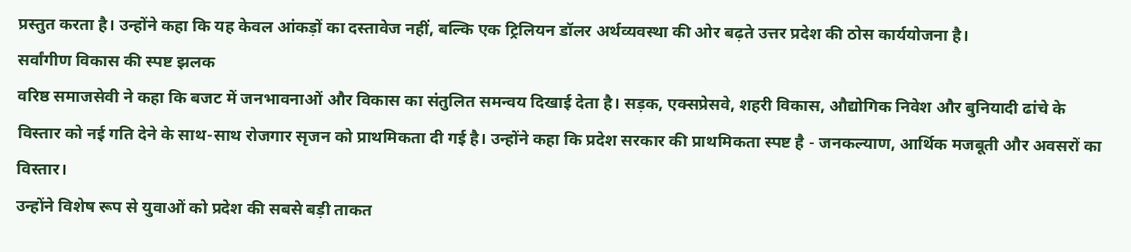प्रस्तुत करता है। उन्होंने कहा कि यह केवल आंकड़ों का दस्तावेज नहीं, बल्कि एक ट्रिलियन डॉलर अर्थव्यवस्था की ओर बढ़ते उत्तर प्रदेश की ठोस कार्ययोजना है।
सर्वांगीण विकास की स्पष्ट झलक
वरिष्ठ समाजसेवी ने कहा कि बजट में जनभावनाओं और विकास का संतुलित समन्वय दिखाई देता है। सड़क, एक्सप्रेसवे, शहरी विकास, औद्योगिक निवेश और बुनियादी ढांचे के विस्तार को नई गति देने के साथ-साथ रोजगार सृजन को प्राथमिकता दी गई है। उन्होंने कहा कि प्रदेश सरकार की प्राथमिकता स्पष्ट है - जनकल्याण, आर्थिक मजबूती और अवसरों का विस्तार।
उन्होंने विशेष रूप से युवाओं को प्रदेश की सबसे बड़ी ताकत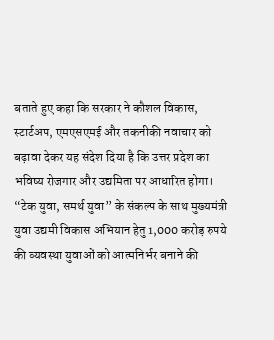बताते हुए कहा कि सरकार ने कौशल विकास, स्टार्टअप, एमएसएमई और तकनीकी नवाचार को बढ़ावा देकर यह संदेश दिया है कि उत्तर प्रदेश का भविष्य रोजगार और उद्यमिता पर आधारित होगा। “टेक युवा, समर्थ युवा” के संकल्प के साथ मुख्यमंत्री युवा उद्यमी विकास अभियान हेतु 1,000 करोड़ रुपये की व्यवस्था युवाओं को आत्मनिर्भर बनाने की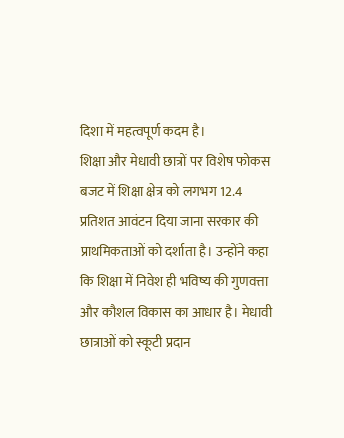दिशा में महत्वपूर्ण कदम है।
शिक्षा और मेधावी छात्रों पर विशेष फोकस
बजट में शिक्षा क्षेत्र को लगभग 12.4 प्रतिशत आवंटन दिया जाना सरकार की प्राथमिकताओं को दर्शाता है। उन्होंने कहा कि शिक्षा में निवेश ही भविष्य की गुणवत्ता और कौशल विकास का आधार है। मेधावी छात्राओं को स्कूटी प्रदान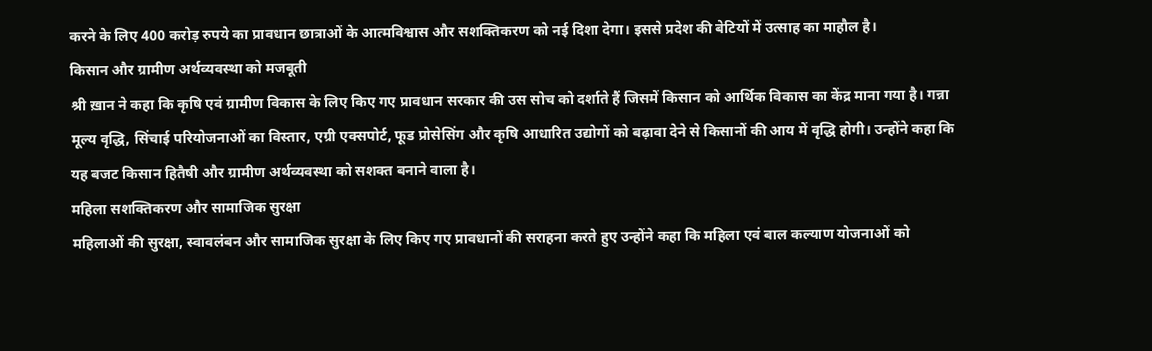करने के लिए 400 करोड़ रुपये का प्रावधान छात्राओं के आत्मविश्वास और सशक्तिकरण को नई दिशा देगा। इससे प्रदेश की बेटियों में उत्साह का माहौल है।
किसान और ग्रामीण अर्थव्यवस्था को मजबूती
श्री ख़ान ने कहा कि कृषि एवं ग्रामीण विकास के लिए किए गए प्रावधान सरकार की उस सोच को दर्शाते हैं जिसमें किसान को आर्थिक विकास का केंद्र माना गया है। गन्ना मूल्य वृद्धि, सिंचाई परियोजनाओं का विस्तार, एग्री एक्सपोर्ट, फूड प्रोसेसिंग और कृषि आधारित उद्योगों को बढ़ावा देने से किसानों की आय में वृद्धि होगी। उन्होंने कहा कि यह बजट किसान हितैषी और ग्रामीण अर्थव्यवस्था को सशक्त बनाने वाला है।
महिला सशक्तिकरण और सामाजिक सुरक्षा
महिलाओं की सुरक्षा, स्वावलंबन और सामाजिक सुरक्षा के लिए किए गए प्रावधानों की सराहना करते हुए उन्होंने कहा कि महिला एवं बाल कल्याण योजनाओं को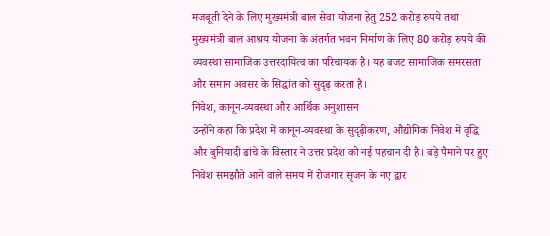मजबूती देने के लिए मुख्यमंत्री बाल सेवा योजना हेतु 252 करोड़ रुपये तथा मुख्यमंत्री बाल आश्रय योजना के अंतर्गत भवन निर्माण के लिए 80 करोड़ रुपये की व्यवस्था सामाजिक उत्तरदायित्व का परिचायक है। यह बजट सामाजिक समरसता और समान अवसर के सिद्धांत को सुदृढ़ करता है।
निवेश, कानून-व्यवस्था और आर्थिक अनुशासन
उन्होंने कहा कि प्रदेश में कानून-व्यवस्था के सुदृढ़ीकरण, औद्योगिक निवेश में वृद्धि और बुनियादी ढांचे के विस्तार ने उत्तर प्रदेश को नई पहचान दी है। बड़े पैमाने पर हुए निवेश समझौते आने वाले समय में रोजगार सृजन के नए द्वार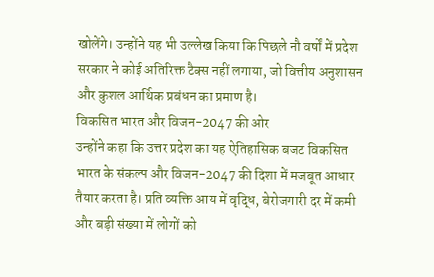खोलेंगे। उन्होंने यह भी उल्लेख किया कि पिछले नौ वर्षों में प्रदेश सरकार ने कोई अतिरिक्त टैक्स नहीं लगाया, जो वित्तीय अनुशासन और कुशल आर्थिक प्रबंधन का प्रमाण है।
विकसित भारत और विजन-2047 की ओर
उन्होंने कहा कि उत्तर प्रदेश का यह ऐतिहासिक बजट विकसित भारत के संकल्प और विजन-2047 की दिशा में मजबूत आधार तैयार करता है। प्रति व्यक्ति आय में वृद्धि, बेरोजगारी दर में कमी और बड़ी संख्या में लोगों को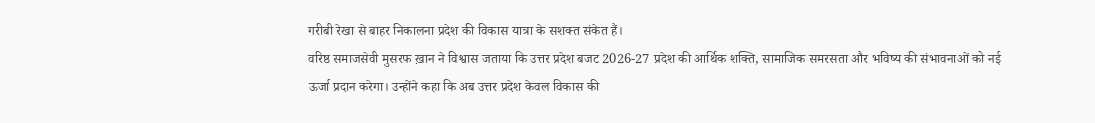गरीबी रेखा से बाहर निकालना प्रदेश की विकास यात्रा के सशक्त संकेत हैं।
वरिष्ठ समाजसेवी मुसरफ ख़ान ने विश्वास जताया कि उत्तर प्रदेश बजट 2026-27 प्रदेश की आर्थिक शक्ति, सामाजिक समरसता और भविष्य की संभावनाओं को नई ऊर्जा प्रदान करेगा। उन्होंने कहा कि अब उत्तर प्रदेश केवल विकास की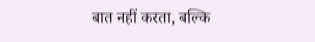बात नहीं करता, बल्कि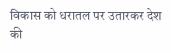विकास को धरातल पर उतारकर देश की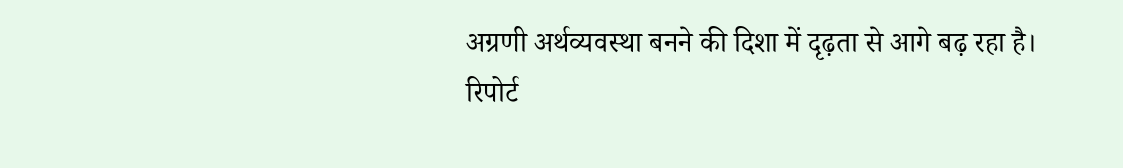अग्रणी अर्थव्यवस्था बनने की दिशा में दृढ़ता से आगे बढ़ रहा है।
रिपोर्ट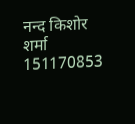नन्द किशोर शर्मा 151170853